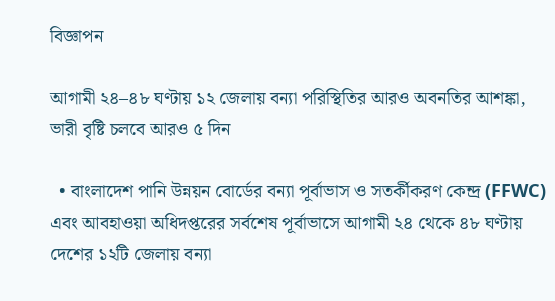বিজ্ঞাপন

আগামী ২৪–৪৮ ঘণ্টায় ১২ জেলায় বন্যা পরিস্থিতির আরও অবনতির আশঙ্কা, ভারী বৃষ্টি চলবে আরও ৫ দিন

  • বাংলাদেশ পানি উন্নয়ন বোর্ডের বন্যা পূর্বাভাস ও সতর্কীকরণ কেন্দ্র (FFWC) এবং আবহাওয়া অধিদপ্তরের সর্বশেষ পূর্বাভাসে আগামী ২৪ থেকে ৪৮ ঘণ্টায় দেশের ১২টি জেলায় বন্যা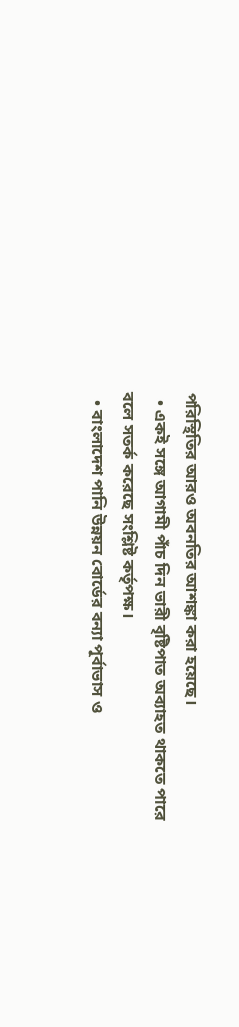পরিস্থিতির আরও অবনতির আশঙ্কা করা হয়েছে।
  • একই সঙ্গে আগামী পাঁচ দিন ভারী বৃষ্টিপাত অব্যাহত থাকতে পারে বলে সতর্ক করেছে সংশ্লিষ্ট কর্তৃপক্ষ।
  • বাংলাদেশ পানি উন্নয়ন বোর্ডের বন্যা পূর্বাভাস ও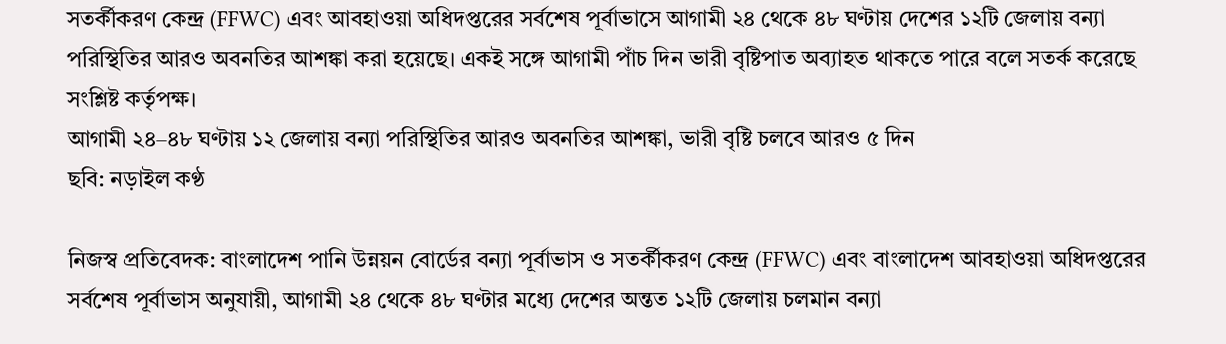সতর্কীকরণ কেন্দ্র (FFWC) এবং আবহাওয়া অধিদপ্তরের সর্বশেষ পূর্বাভাসে আগামী ২৪ থেকে ৪৮ ঘণ্টায় দেশের ১২টি জেলায় বন্যা পরিস্থিতির আরও অবনতির আশঙ্কা করা হয়েছে। একই সঙ্গে আগামী পাঁচ দিন ভারী বৃষ্টিপাত অব্যাহত থাকতে পারে বলে সতর্ক করেছে সংশ্লিষ্ট কর্তৃপক্ষ।
আগামী ২৪–৪৮ ঘণ্টায় ১২ জেলায় বন্যা পরিস্থিতির আরও অবনতির আশঙ্কা, ভারী বৃষ্টি চলবে আরও ৫ দিন
ছবি: নড়াইল কণ্ঠ

নিজস্ব প্রতিবেদক: বাংলাদেশ পানি উন্নয়ন বোর্ডের বন্যা পূর্বাভাস ও সতর্কীকরণ কেন্দ্র (FFWC) এবং বাংলাদেশ আবহাওয়া অধিদপ্তরের সর্বশেষ পূর্বাভাস অনুযায়ী, আগামী ২৪ থেকে ৪৮ ঘণ্টার মধ্যে দেশের অন্তত ১২টি জেলায় চলমান বন্যা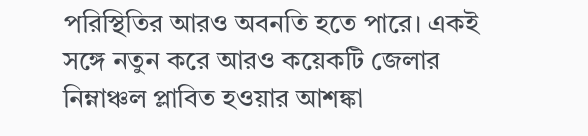পরিস্থিতির আরও অবনতি হতে পারে। একই সঙ্গে নতুন করে আরও কয়েকটি জেলার নিম্নাঞ্চল প্লাবিত হওয়ার আশঙ্কা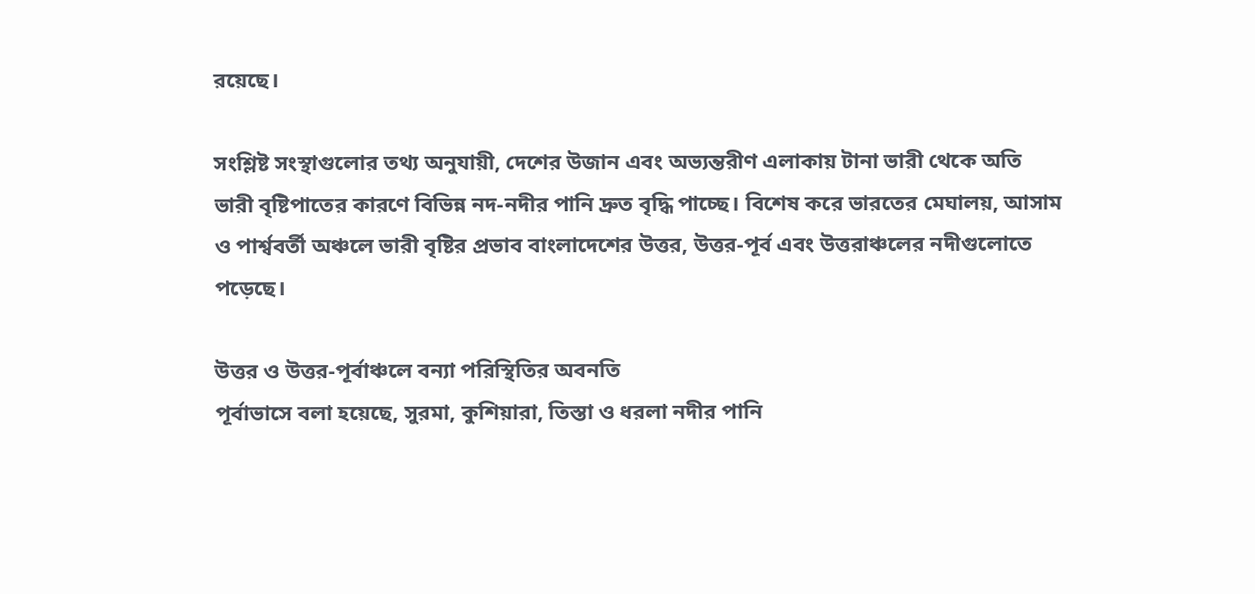রয়েছে।

সংশ্লিষ্ট সংস্থাগুলোর তথ্য অনুযায়ী, দেশের উজান এবং অভ্যন্তরীণ এলাকায় টানা ভারী থেকে অতি ভারী বৃষ্টিপাতের কারণে বিভিন্ন নদ-নদীর পানি দ্রুত বৃদ্ধি পাচ্ছে। বিশেষ করে ভারতের মেঘালয়, আসাম ও পার্শ্ববর্তী অঞ্চলে ভারী বৃষ্টির প্রভাব বাংলাদেশের উত্তর, উত্তর-পূর্ব এবং উত্তরাঞ্চলের নদীগুলোতে পড়েছে।

উত্তর ও উত্তর-পূর্বাঞ্চলে বন্যা পরিস্থিতির অবনতি
পূর্বাভাসে বলা হয়েছে, সুরমা, কুশিয়ারা, তিস্তা ও ধরলা নদীর পানি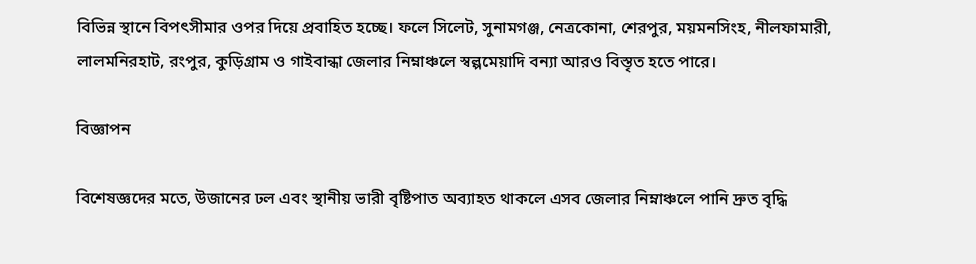বিভিন্ন স্থানে বিপৎসীমার ওপর দিয়ে প্রবাহিত হচ্ছে। ফলে সিলেট, সুনামগঞ্জ, নেত্রকোনা, শেরপুর, ময়মনসিংহ, নীলফামারী, লালমনিরহাট, রংপুর, কুড়িগ্রাম ও গাইবান্ধা জেলার নিম্নাঞ্চলে স্বল্পমেয়াদি বন্যা আরও বিস্তৃত হতে পারে।

বিজ্ঞাপন

বিশেষজ্ঞদের মতে, উজানের ঢল এবং স্থানীয় ভারী বৃষ্টিপাত অব্যাহত থাকলে এসব জেলার নিম্নাঞ্চলে পানি দ্রুত বৃদ্ধি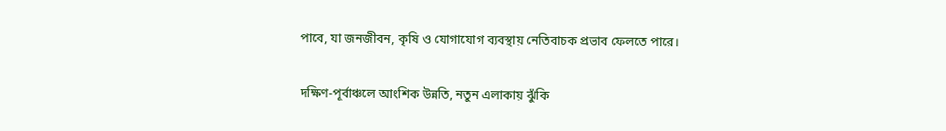পাবে, যা জনজীবন, কৃষি ও যোগাযোগ ব্যবস্থায় নেতিবাচক প্রভাব ফেলতে পারে।

দক্ষিণ-পূর্বাঞ্চলে আংশিক উন্নতি, নতুন এলাকায় ঝুঁকি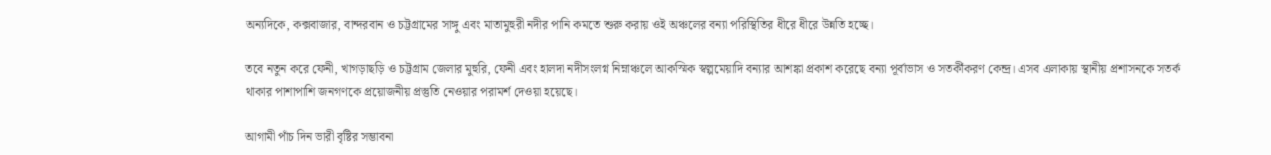অন্যদিকে, কক্সবাজার, বান্দরবান ও চট্টগ্রামের সাঙ্গু এবং মাতামুহুরী নদীর পানি কমতে শুরু করায় ওই অঞ্চলের বন্যা পরিস্থিতির ধীরে ধীরে উন্নতি হচ্ছে।

তবে নতুন করে ফেনী, খাগড়াছড়ি ও চট্টগ্রাম জেলার মুহুরি, ফেনী এবং হালদা নদীসংলগ্ন নিম্নাঞ্চলে আকস্মিক স্বল্পমেয়াদি বন্যার আশঙ্কা প্রকাশ করেছে বন্যা পূর্বাভাস ও সতর্কীকরণ কেন্দ্র। এসব এলাকায় স্থানীয় প্রশাসনকে সতর্ক থাকার পাশাপাশি জনগণকে প্রয়োজনীয় প্রস্তুতি নেওয়ার পরামর্শ দেওয়া হয়েছে।

আগামী পাঁচ দিন ভারী বৃষ্টির সম্ভাবনা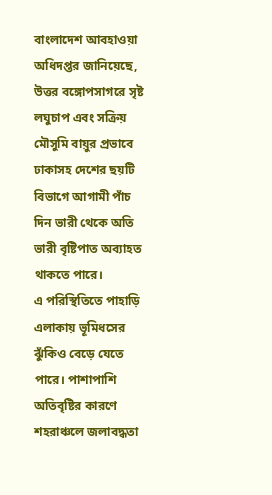বাংলাদেশ আবহাওয়া অধিদপ্তর জানিয়েছে, উত্তর বঙ্গোপসাগরে সৃষ্ট লঘুচাপ এবং সক্রিয় মৌসুমি বায়ুর প্রভাবে ঢাকাসহ দেশের ছয়টি বিভাগে আগামী পাঁচ দিন ভারী থেকে অতি ভারী বৃষ্টিপাত অব্যাহত থাকতে পারে।
এ পরিস্থিতিতে পাহাড়ি এলাকায় ভূমিধসের ঝুঁকিও বেড়ে যেতে পারে। পাশাপাশি অতিবৃষ্টির কারণে শহরাঞ্চলে জলাবদ্ধতা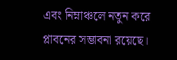এবং নিম্নাঞ্চলে নতুন করে প্লাবনের সম্ভাবনা রয়েছে।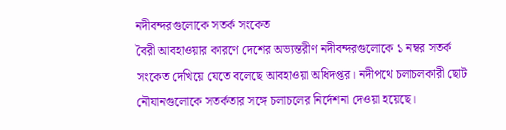নদীবন্দরগুলোকে সতর্ক সংকেত
বৈরী আবহাওয়ার কারণে দেশের অভ্যন্তরীণ নদীবন্দরগুলোকে ১ নম্বর সতর্ক সংকেত দেখিয়ে যেতে বলেছে আবহাওয়া অধিদপ্তর। নদীপথে চলাচলকারী ছোট নৌযানগুলোকে সতর্কতার সঙ্গে চলাচলের নির্দেশনা দেওয়া হয়েছে।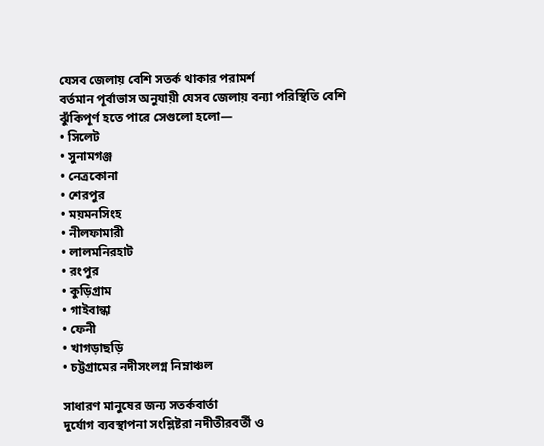যেসব জেলায় বেশি সতর্ক থাকার পরামর্শ
বর্তমান পূর্বাভাস অনুযায়ী যেসব জেলায় বন্যা পরিস্থিতি বেশি ঝুঁকিপূর্ণ হতে পারে সেগুলো হলো—
• সিলেট
• সুনামগঞ্জ
• নেত্রকোনা
• শেরপুর
• ময়মনসিংহ
• নীলফামারী
• লালমনিরহাট
• রংপুর
• কুড়িগ্রাম
• গাইবান্ধা
• ফেনী
• খাগড়াছড়ি
• চট্টগ্রামের নদীসংলগ্ন নিম্নাঞ্চল

সাধারণ মানুষের জন্য সতর্কবার্তা
দুর্যোগ ব্যবস্থাপনা সংশ্লিষ্টরা নদীতীরবর্তী ও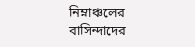নিম্নাঞ্চলের বাসিন্দাদের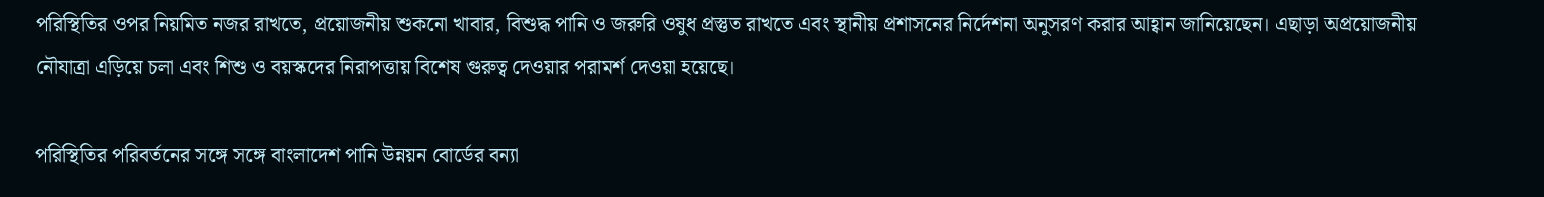পরিস্থিতির ওপর নিয়মিত নজর রাখতে, প্রয়োজনীয় শুকনো খাবার, বিশুদ্ধ পানি ও জরুরি ওষুধ প্রস্তুত রাখতে এবং স্থানীয় প্রশাসনের নির্দেশনা অনুসরণ করার আহ্বান জানিয়েছেন। এছাড়া অপ্রয়োজনীয় নৌযাত্রা এড়িয়ে চলা এবং শিশু ও বয়স্কদের নিরাপত্তায় বিশেষ গুরুত্ব দেওয়ার পরামর্শ দেওয়া হয়েছে।

পরিস্থিতির পরিবর্তনের সঙ্গে সঙ্গে বাংলাদেশ পানি উন্নয়ন বোর্ডের বন্যা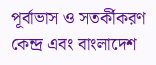পূর্বাভাস ও সতর্কীকরণ কেন্দ্র এবং বাংলাদেশ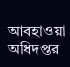আবহাওয়া অধিদপ্তর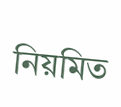নিয়মিত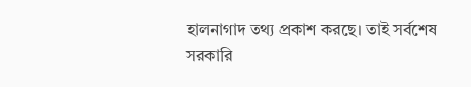হালনাগাদ তথ্য প্রকাশ করছে। তাই সর্বশেষ সরকারি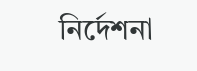নির্দেশনা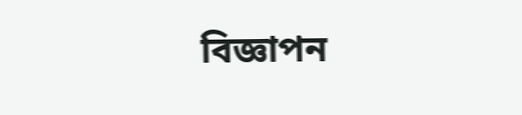বিজ্ঞাপন